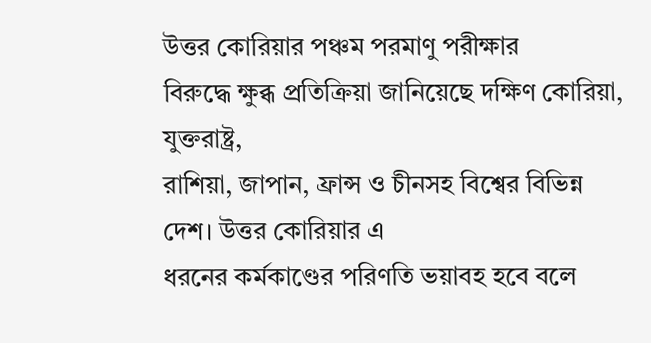উত্তর কোরিয়ার পঞ্চম পরমাণু পরীক্ষার
বিরুদ্ধে ক্ষুব্ধ প্রতিক্রিয়া জানিয়েছে দক্ষিণ কোরিয়া, যুক্তরাষ্ট্র,
রাশিয়া, জাপান, ফ্রান্স ও চীনসহ বিশ্বের বিভিন্ন দেশ। উত্তর কোরিয়ার এ
ধরনের কর্মকাণ্ডের পরিণতি ভয়াবহ হবে বলে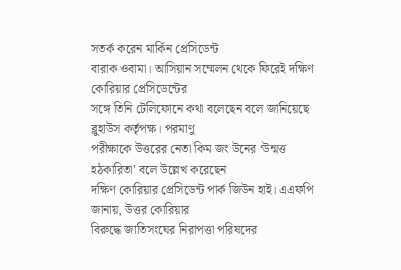সতর্ক করেন মার্কিন প্রেসিডেন্ট
বারাক ওবামা। আসিয়ান সম্মেলন থেকে ফিরেই দক্ষিণ কোরিয়ার প্রেসিডেন্টের
সঙ্গে তিনি টেলিফোনে কথা বলেছেন বলে জানিয়েছে ব্লুহাউস কর্তৃপক্ষ। পরমাণু
পরীক্ষাকে উত্তরের নেতা কিম জং উনের ‘উন্মত্ত হঠকারিতা’ বলে উল্লেখ করেছেন
দক্ষিণ কোরিয়ার প্রেসিডেন্ট পার্ক জিউন হাই। এএফপি জানায়, উত্তর কোরিয়ার
বিরুদ্ধে জাতিসংঘের নিরাপত্তা পরিষদের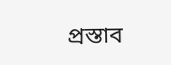প্রস্তাব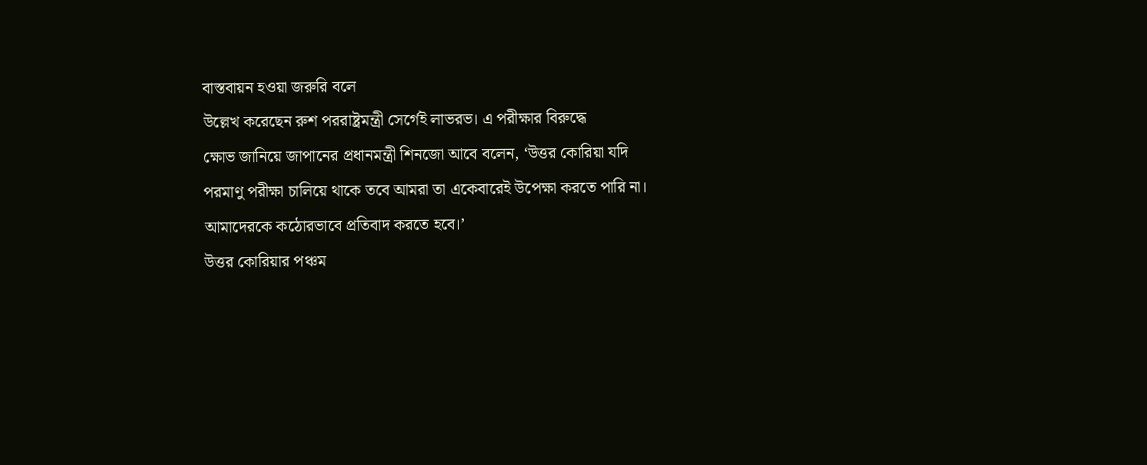বাস্তবায়ন হওয়া জরুরি বলে
উল্লেখ করেছেন রুশ পররাষ্ট্রমন্ত্রী সের্গেই লাভরভ। এ পরীক্ষার বিরুদ্ধে
ক্ষোভ জানিয়ে জাপানের প্রধানমন্ত্রী শিনজো আবে বলেন, ‘উত্তর কোরিয়া যদি
পরমাণু পরীক্ষা চালিয়ে থাকে তবে আমরা তা একেবারেই উপেক্ষা করতে পারি না।
আমাদেরকে কঠোরভাবে প্রতিবাদ করতে হবে।’
উত্তর কোরিয়ার পঞ্চম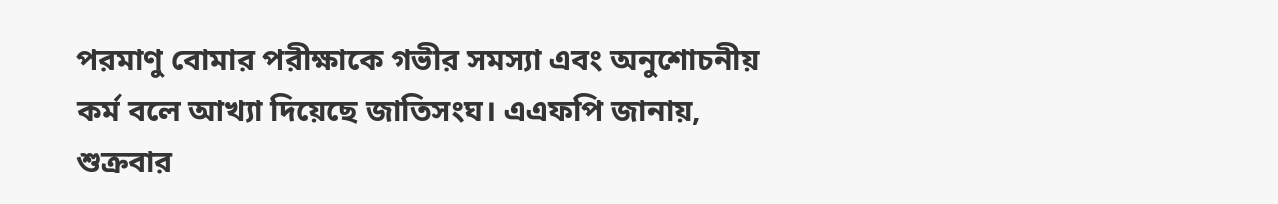পরমাণু বোমার পরীক্ষাকে গভীর সমস্যা এবং অনুশোচনীয় কর্ম বলে আখ্যা দিয়েছে জাতিসংঘ। এএফপি জানায়, শুক্রবার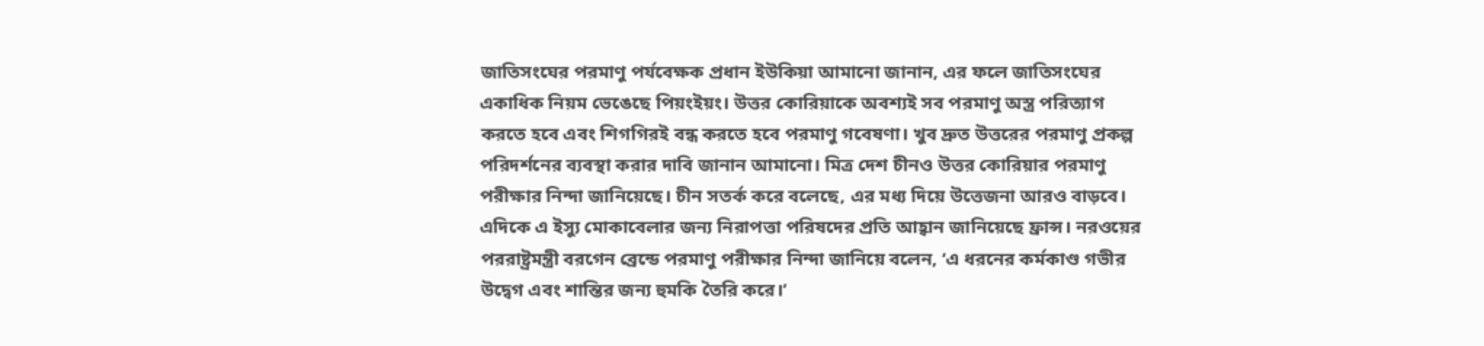জাতিসংঘের পরমাণু পর্যবেক্ষক প্রধান ইউকিয়া আমানো জানান, এর ফলে জাতিসংঘের একাধিক নিয়ম ভেঙেছে পিয়ংইয়ং। উত্তর কোরিয়াকে অবশ্যই সব পরমাণু অস্ত্র পরিত্যাগ করতে হবে এবং শিগগিরই বন্ধ করতে হবে পরমাণু গবেষণা। খুব দ্রুত উত্তরের পরমাণু প্রকল্প পরিদর্শনের ব্যবস্থা করার দাবি জানান আমানো। মিত্র দেশ চীনও উত্তর কোরিয়ার পরমাণু পরীক্ষার নিন্দা জানিয়েছে। চীন সতর্ক করে বলেছে, এর মধ্য দিয়ে উত্তেজনা আরও বাড়বে। এদিকে এ ইস্যু মোকাবেলার জন্য নিরাপত্তা পরিষদের প্রতি আহ্বান জানিয়েছে ফ্রান্স। নরওয়ের পররাষ্ট্রমন্ত্রী বরগেন ব্রেন্ডে পরমাণু পরীক্ষার নিন্দা জানিয়ে বলেন, ‘এ ধরনের কর্মকাণ্ড গভীর উদ্বেগ এবং শান্তির জন্য হুমকি তৈরি করে।’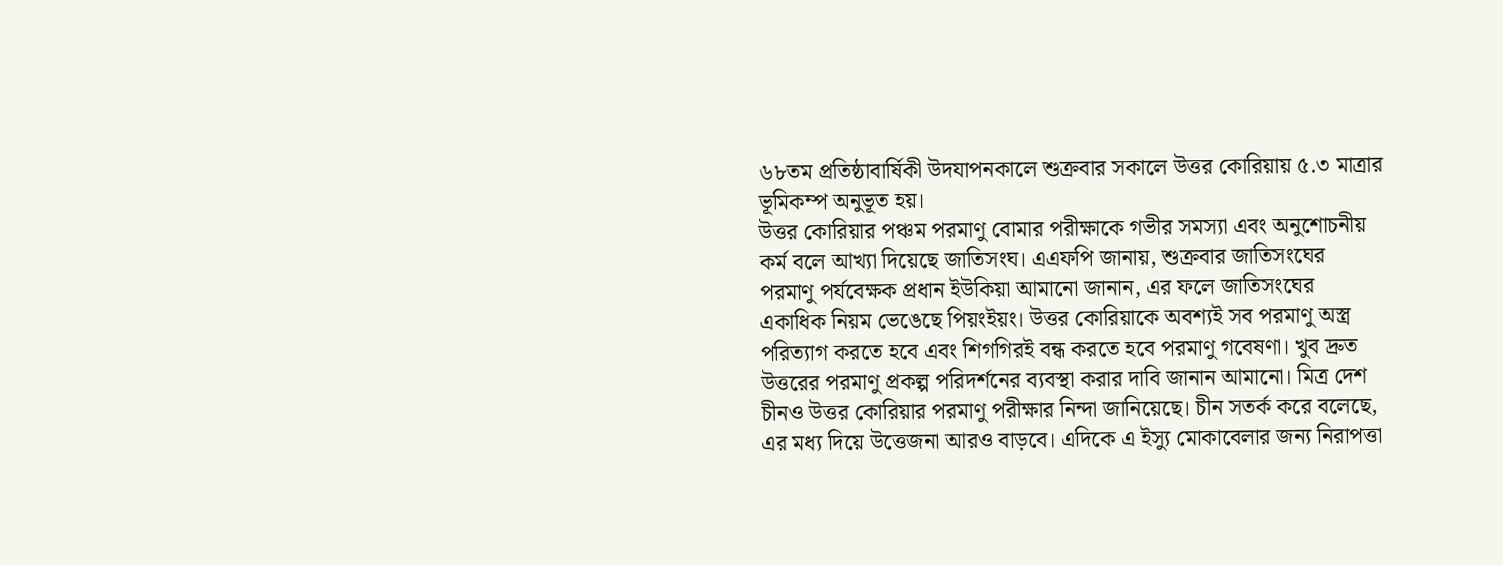৬৮তম প্রতিষ্ঠাবার্ষিকী উদযাপনকালে শুক্রবার সকালে উত্তর কোরিয়ায় ৫.৩ মাত্রার ভূমিকম্প অনুভূত হয়।
উত্তর কোরিয়ার পঞ্চম পরমাণু বোমার পরীক্ষাকে গভীর সমস্যা এবং অনুশোচনীয় কর্ম বলে আখ্যা দিয়েছে জাতিসংঘ। এএফপি জানায়, শুক্রবার জাতিসংঘের পরমাণু পর্যবেক্ষক প্রধান ইউকিয়া আমানো জানান, এর ফলে জাতিসংঘের একাধিক নিয়ম ভেঙেছে পিয়ংইয়ং। উত্তর কোরিয়াকে অবশ্যই সব পরমাণু অস্ত্র পরিত্যাগ করতে হবে এবং শিগগিরই বন্ধ করতে হবে পরমাণু গবেষণা। খুব দ্রুত উত্তরের পরমাণু প্রকল্প পরিদর্শনের ব্যবস্থা করার দাবি জানান আমানো। মিত্র দেশ চীনও উত্তর কোরিয়ার পরমাণু পরীক্ষার নিন্দা জানিয়েছে। চীন সতর্ক করে বলেছে, এর মধ্য দিয়ে উত্তেজনা আরও বাড়বে। এদিকে এ ইস্যু মোকাবেলার জন্য নিরাপত্তা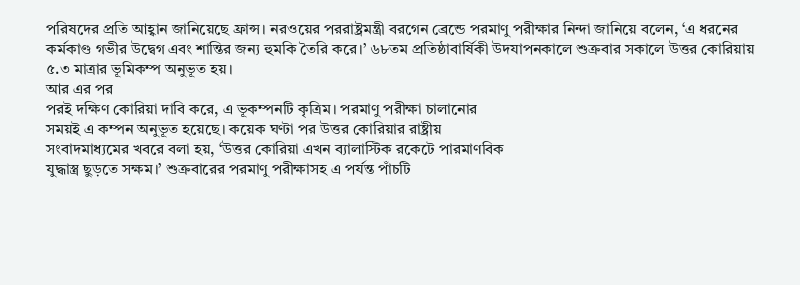পরিষদের প্রতি আহ্বান জানিয়েছে ফ্রান্স। নরওয়ের পররাষ্ট্রমন্ত্রী বরগেন ব্রেন্ডে পরমাণু পরীক্ষার নিন্দা জানিয়ে বলেন, ‘এ ধরনের কর্মকাণ্ড গভীর উদ্বেগ এবং শান্তির জন্য হুমকি তৈরি করে।’ ৬৮তম প্রতিষ্ঠাবার্ষিকী উদযাপনকালে শুক্রবার সকালে উত্তর কোরিয়ায় ৫.৩ মাত্রার ভূমিকম্প অনুভূত হয়।
আর এর পর
পরই দক্ষিণ কোরিয়া দাবি করে, এ ভূকম্পনটি কৃত্রিম। পরমাণু পরীক্ষা চালানোর
সময়ই এ কম্পন অনুভূত হয়েছে। কয়েক ঘণ্টা পর উত্তর কোরিয়ার রাষ্ট্রীয়
সংবাদমাধ্যমের খবরে বলা হয়, ‘উত্তর কোরিয়া এখন ব্যালাস্টিক রকেটে পারমাণবিক
যুদ্ধাস্ত্র ছুড়তে সক্ষম।’ শুক্রবারের পরমাণু পরীক্ষাসহ এ পর্যন্ত পাঁচটি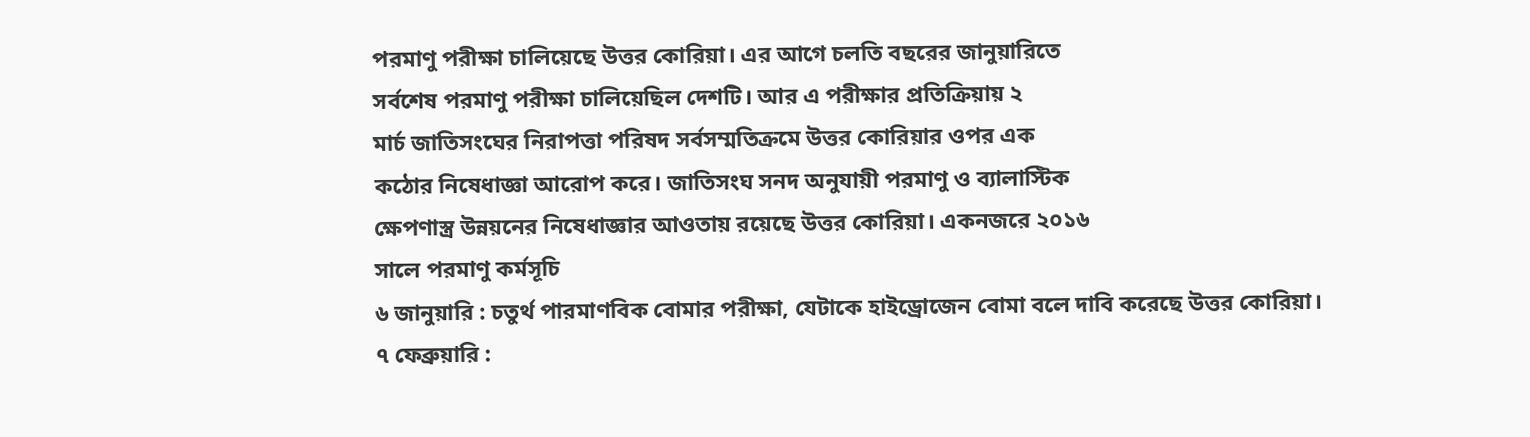পরমাণু পরীক্ষা চালিয়েছে উত্তর কোরিয়া। এর আগে চলতি বছরের জানুয়ারিতে
সর্বশেষ পরমাণু পরীক্ষা চালিয়েছিল দেশটি। আর এ পরীক্ষার প্রতিক্রিয়ায় ২
মার্চ জাতিসংঘের নিরাপত্তা পরিষদ সর্বসম্মতিক্রমে উত্তর কোরিয়ার ওপর এক
কঠোর নিষেধাজ্ঞা আরোপ করে। জাতিসংঘ সনদ অনুযায়ী পরমাণু ও ব্যালাস্টিক
ক্ষেপণাস্ত্র উন্নয়নের নিষেধাজ্ঞার আওতায় রয়েছে উত্তর কোরিয়া। একনজরে ২০১৬
সালে পরমাণু কর্মসূচি
৬ জানুয়ারি : চতুর্থ পারমাণবিক বোমার পরীক্ষা, যেটাকে হাইড্রোজেন বোমা বলে দাবি করেছে উত্তর কোরিয়া।
৭ ফেব্রুয়ারি :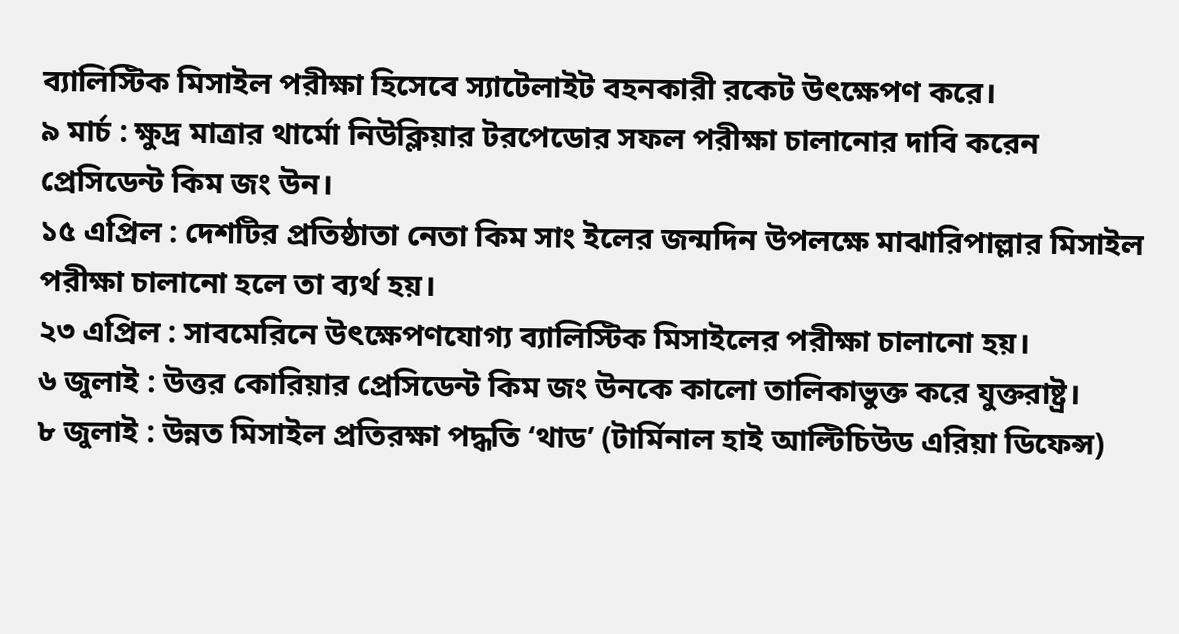ব্যালিস্টিক মিসাইল পরীক্ষা হিসেবে স্যাটেলাইট বহনকারী রকেট উৎক্ষেপণ করে।
৯ মার্চ : ক্ষুদ্র মাত্রার থার্মো নিউক্লিয়ার টরপেডোর সফল পরীক্ষা চালানোর দাবি করেন প্রেসিডেন্ট কিম জং উন।
১৫ এপ্রিল : দেশটির প্রতিষ্ঠাতা নেতা কিম সাং ইলের জন্মদিন উপলক্ষে মাঝারিপাল্লার মিসাইল পরীক্ষা চালানো হলে তা ব্যর্থ হয়।
২৩ এপ্রিল : সাবমেরিনে উৎক্ষেপণযোগ্য ব্যালিস্টিক মিসাইলের পরীক্ষা চালানো হয়।
৬ জুলাই : উত্তর কোরিয়ার প্রেসিডেন্ট কিম জং উনকে কালো তালিকাভুক্ত করে যুক্তরাষ্ট্র।
৮ জুলাই : উন্নত মিসাইল প্রতিরক্ষা পদ্ধতি ‘থাড’ (টার্মিনাল হাই আল্টিচিউড এরিয়া ডিফেন্স)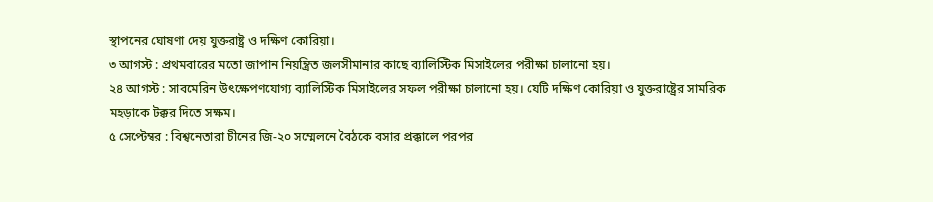স্থাপনের ঘোষণা দেয় যুক্তরাষ্ট্র ও দক্ষিণ কোরিয়া।
৩ আগস্ট : প্রথমবারের মতো জাপান নিয়ন্ত্রিত জলসীমানার কাছে ব্যালিস্টিক মিসাইলের পরীক্ষা চালানো হয়।
২৪ আগস্ট : সাবমেরিন উৎক্ষেপণযোগ্য ব্যালিস্টিক মিসাইলের সফল পরীক্ষা চালানো হয়। যেটি দক্ষিণ কোরিয়া ও যুক্তরাষ্ট্রের সামরিক মহড়াকে টক্কর দিতে সক্ষম।
৫ সেপ্টেম্বর : বিশ্বনেতারা চীনের জি-২০ সম্মেলনে বৈঠকে বসার প্রক্কালে পরপর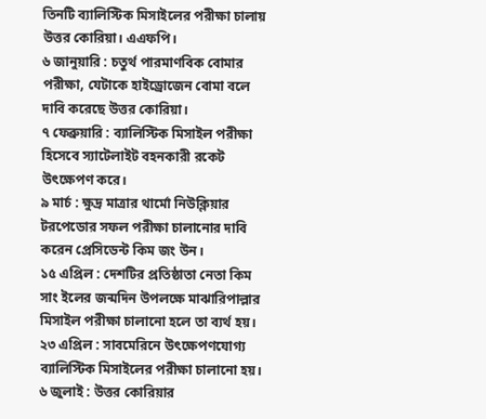তিনটি ব্যালিস্টিক মিসাইলের পরীক্ষা চালায় উত্তর কোরিয়া। এএফপি।
৬ জানুয়ারি : চতুর্থ পারমাণবিক বোমার পরীক্ষা, যেটাকে হাইড্রোজেন বোমা বলে দাবি করেছে উত্তর কোরিয়া।
৭ ফেব্রুয়ারি : ব্যালিস্টিক মিসাইল পরীক্ষা হিসেবে স্যাটেলাইট বহনকারী রকেট উৎক্ষেপণ করে।
৯ মার্চ : ক্ষুদ্র মাত্রার থার্মো নিউক্লিয়ার টরপেডোর সফল পরীক্ষা চালানোর দাবি করেন প্রেসিডেন্ট কিম জং উন।
১৫ এপ্রিল : দেশটির প্রতিষ্ঠাতা নেতা কিম সাং ইলের জন্মদিন উপলক্ষে মাঝারিপাল্লার মিসাইল পরীক্ষা চালানো হলে তা ব্যর্থ হয়।
২৩ এপ্রিল : সাবমেরিনে উৎক্ষেপণযোগ্য ব্যালিস্টিক মিসাইলের পরীক্ষা চালানো হয়।
৬ জুলাই : উত্তর কোরিয়ার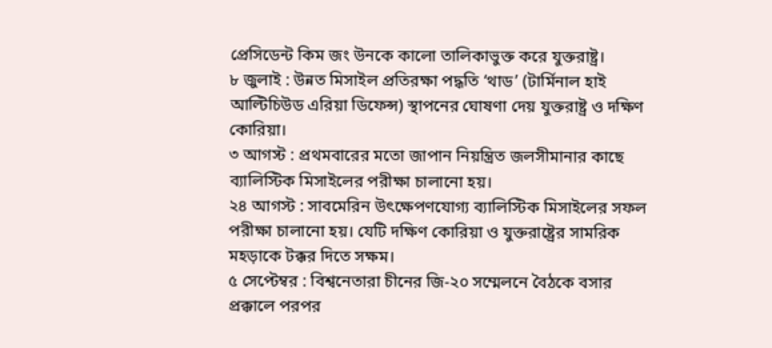প্রেসিডেন্ট কিম জং উনকে কালো তালিকাভুক্ত করে যুক্তরাষ্ট্র।
৮ জুলাই : উন্নত মিসাইল প্রতিরক্ষা পদ্ধতি ‘থাড’ (টার্মিনাল হাই আল্টিচিউড এরিয়া ডিফেন্স) স্থাপনের ঘোষণা দেয় যুক্তরাষ্ট্র ও দক্ষিণ কোরিয়া।
৩ আগস্ট : প্রথমবারের মতো জাপান নিয়ন্ত্রিত জলসীমানার কাছে ব্যালিস্টিক মিসাইলের পরীক্ষা চালানো হয়।
২৪ আগস্ট : সাবমেরিন উৎক্ষেপণযোগ্য ব্যালিস্টিক মিসাইলের সফল পরীক্ষা চালানো হয়। যেটি দক্ষিণ কোরিয়া ও যুক্তরাষ্ট্রের সামরিক মহড়াকে টক্কর দিতে সক্ষম।
৫ সেপ্টেম্বর : বিশ্বনেতারা চীনের জি-২০ সম্মেলনে বৈঠকে বসার প্রক্কালে পরপর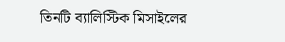তিনটি ব্যালিস্টিক মিসাইলের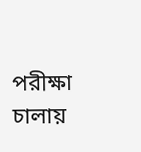পরীক্ষা চালায়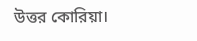উত্তর কোরিয়া।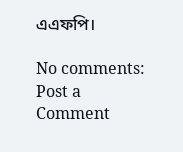এএফপি।

No comments:
Post a Comment